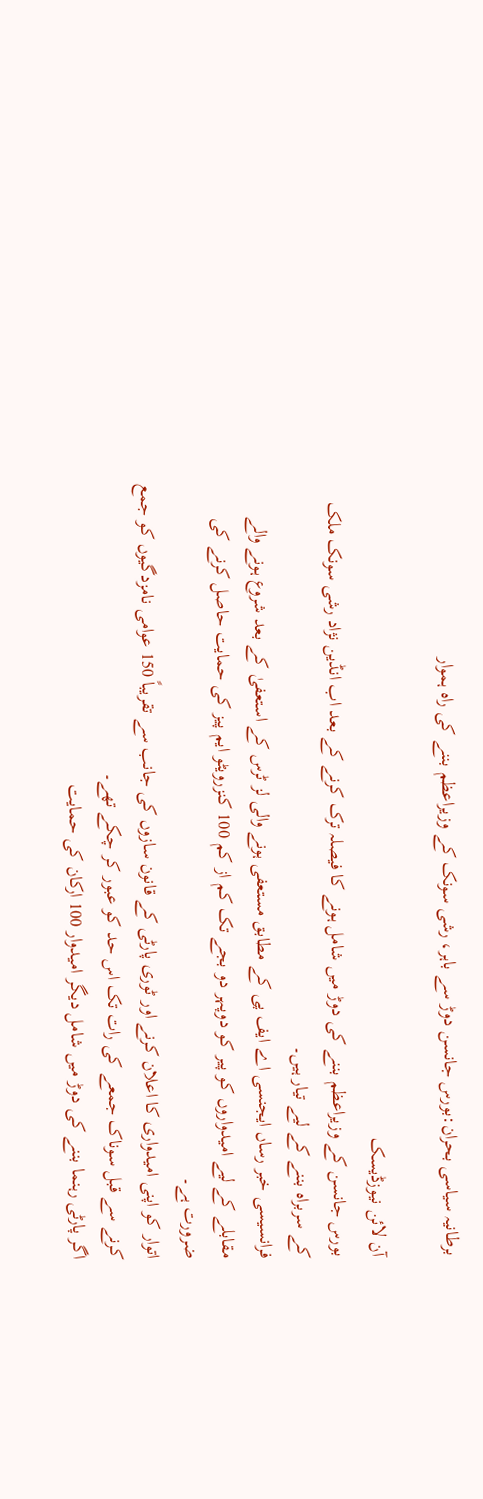برطانیہ سیاسی بحران:بورس جانسن دوڑ سے باہر، رشی سونک کے وزیراعظم بننے کی راہ ہموار

آن لائن نیوزڈیسک
بورس جانسن کے وزیراعظم بننے کی دوڑ میں شامل ہونے کا فیصلہ ترک کرنے کے بعد اب انڈین نژاد رشی سونک ملک کے سربراہ بننے کے لیے تیار ہیں۔
فرانسیسی خبر رساں ایجنسی اے ایف پی کے مطابق مستعفی ہونے والی لز ٹرس کے استعفیٰ کے بعد شروع ہونے والے مقابلے کے لیے امیدواروں کو پیر کو دوپہر دو بجے تک کم از کم 100 کنزرویٹو ایم پیز کی حمایت حاصل کرنے کی ضرورت ہے۔
اتوار کو اپنی امیدواری کا اعلان کرنے اور ٹوری پارٹی کے قانون سازوں کی جانب سے تقریباً 150 عوامی نامزدگیوں کو جمع کرنے سے قبل سوناک جمعے کی رات تک اس حد کو عبور کر چکے تھے۔
اگر پارٹی رہنما بننے کی دوڑ میں شامل دیگر امیدوار 100 ارکان کی حمایت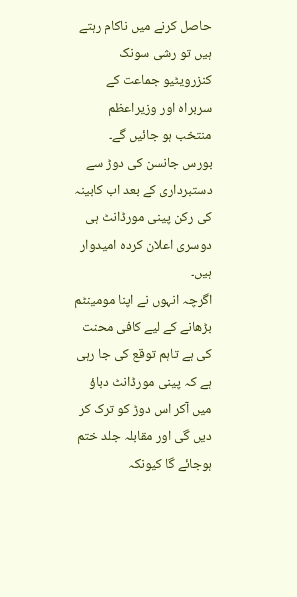حاصل کرنے میں ناکام رہتے ہیں تو رشی سونک کنزرویٹیو جماعت کے سربراہ اور وزیراعظم منتخب ہو جائیں گے۔
بورس جانسن کی دوڑ سے دستبرداری کے بعد اب کابینہ کی رکن پینی مورڈانٹ ہی دوسری اعلان کردہ امیدوار ہیں۔
اگرچہ انہوں نے اپنا مومینٹم بڑھانے کے لیے کافی محنت کی ہے تاہم توقع کی جا رہی ہے کہ پینی مورڈانٹ دباؤ میں آکر اس دوڑ کو ترک کر دیں گی اور مقابلہ جلد ختم ہوجائے گا کیونکہ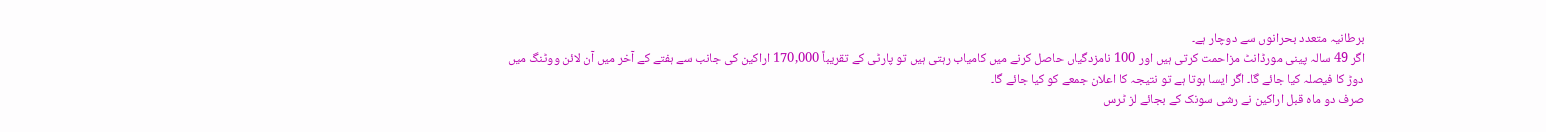برطانیہ متعدد بحرانوں سے دوچار ہے۔
اگر 49 سالہ پینی مورڈانٹ مزاحمت کرتی ہیں اور 100 نامزدگیاں حاصل کرنے میں کامیاب رہتی ہیں تو پارٹی کے تقریباً 170,000 اراکین کی جانب سے ہفتے کے آخر میں آن لائن ووٹنگ میں دوڑ کا فیصلہ کیا جائے گا۔ اگر ایسا ہوتا ہے تو نتیجہ کا اعلان جمعے کو کیا جائے گا۔
صرف دو ماہ قبل اراکین نے رشی سونک کے بجائے لز ٹرس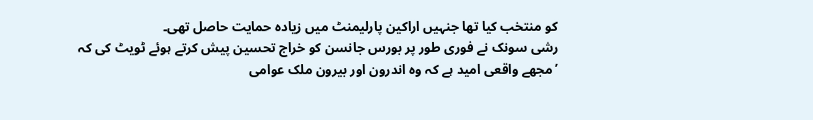کو منتخب کیا تھا جنہیں اراکین پارلیمنٹ میں زیادہ حمایت حاصل تھی۔
رشی سونک نے فوری طور پر بورس جانسن کو خراج تحسین پیش کرتے ہوئے ٹویٹ کی کہ ’مجھے واقعی امید ہے کہ وہ اندرون اور بیرون ملک عوامی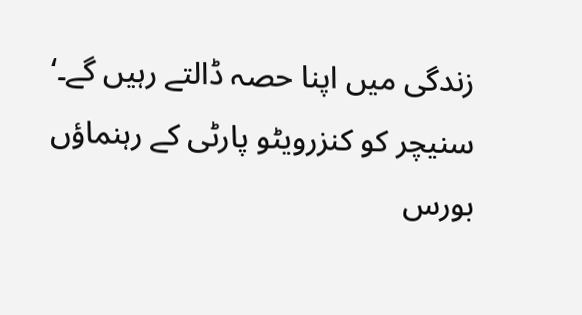زندگی میں اپنا حصہ ڈالتے رہیں گے۔‘
سنیچر کو کنزرویٹو پارٹی کے رہنماؤں بورس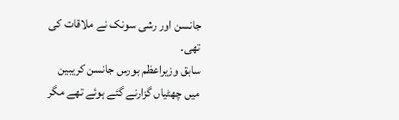جانسن اور رشی سونک نے ملاقات کی تھی۔
سابق وزیراعظم بورس جانسن کریبین میں چھٹیاں گزارنے گئے ہوئے تھے مگر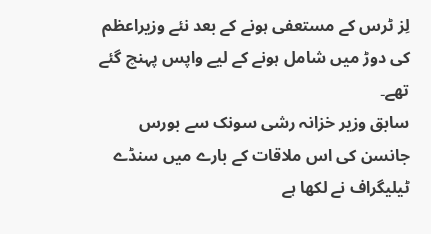لِز ٹرس کے مستعفی ہونے کے بعد نئے وزیراعظم کی دوڑ میں شامل ہونے کے لیے واپس پہنچ گئے تھے۔
سابق وزیر خزانہ رشی سونک سے بورس جانسن کی اس ملاقات کے بارے میں سنڈے ٹیلیگراف نے لکھا ہے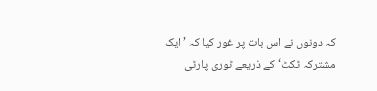کہ دونوں نے اس بات پر غور کیا کہ ’ایک مشترکہ ٹکٹ‘ کے ذریعے ٹوری پارٹی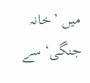میں ’خانہ جنگی‘ سے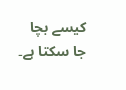کیسے بچا جا سکتا ہے۔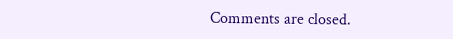Comments are closed.